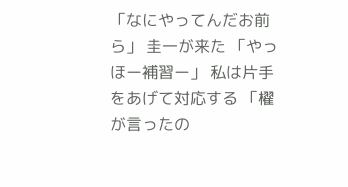「なにやってんだお前ら」 圭一が来た 「やっほー補習ー」 私は片手をあげて対応する 「櫂が言ったの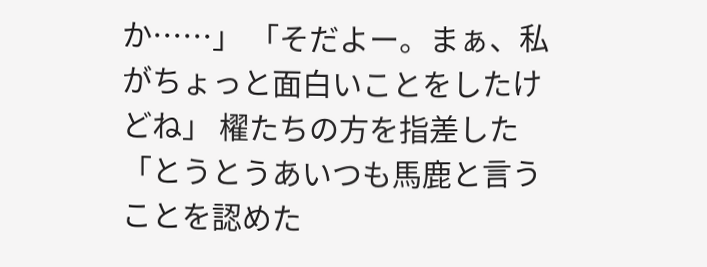か……」 「そだよー。まぁ、私がちょっと面白いことをしたけどね」 櫂たちの方を指差した 「とうとうあいつも馬鹿と言うことを認めた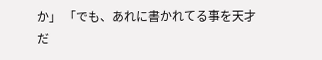か」 「でも、あれに書かれてる事を天才だ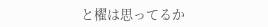と櫂は思ってるか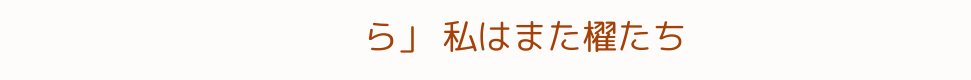ら」 私はまた櫂たち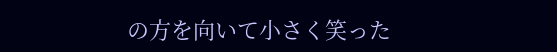の方を向いて小さく笑った